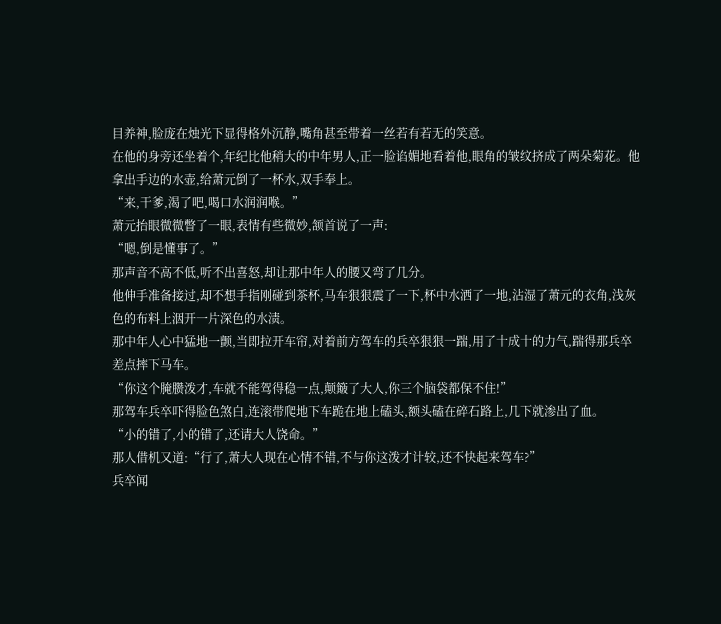目养神,脸庞在烛光下显得格外沉静,嘴角甚至带着一丝若有若无的笑意。
在他的身旁还坐着个,年纪比他稍大的中年男人,正一脸谄媚地看着他,眼角的皱纹挤成了两朵菊花。他拿出手边的水壶,给萧元倒了一杯水,双手奉上。
“来,干爹,渴了吧,喝口水润润喉。”
萧元抬眼微微瞥了一眼,表情有些微妙,颔首说了一声:
“嗯,倒是懂事了。”
那声音不高不低,听不出喜怒,却让那中年人的腰又弯了几分。
他伸手准备接过,却不想手指刚碰到茶杯,马车狠狠震了一下,杯中水洒了一地,沾湿了萧元的衣角,浅灰色的布料上洇开一片深色的水渍。
那中年人心中猛地一颤,当即拉开车帘,对着前方驾车的兵卒狠狠一踹,用了十成十的力气,踹得那兵卒差点摔下马车。
“你这个腌臜泼才,车就不能驾得稳一点,颠簸了大人,你三个脑袋都保不住!”
那驾车兵卒吓得脸色煞白,连滚带爬地下车跪在地上磕头,额头磕在碎石路上,几下就渗出了血。
“小的错了,小的错了,还请大人饶命。”
那人借机又道:“行了,萧大人现在心情不错,不与你这泼才计较,还不快起来驾车?”
兵卒闻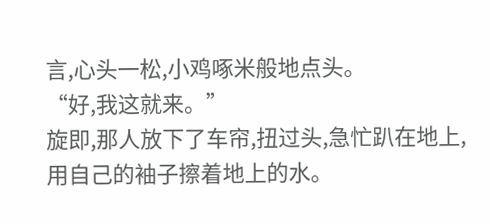言,心头一松,小鸡啄米般地点头。
“好,我这就来。”
旋即,那人放下了车帘,扭过头,急忙趴在地上,用自己的袖子擦着地上的水。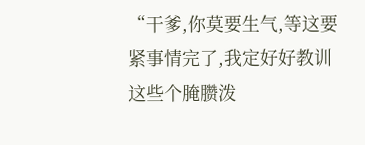“干爹,你莫要生气,等这要紧事情完了,我定好好教训这些个腌臜泼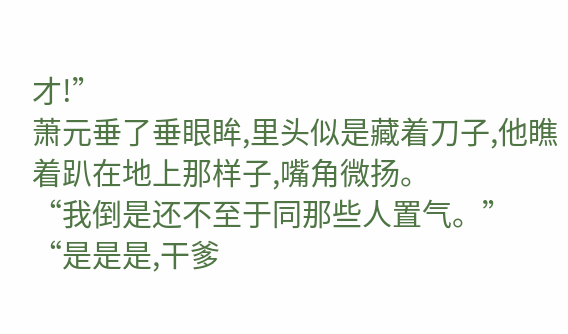才!”
萧元垂了垂眼眸,里头似是藏着刀子,他瞧着趴在地上那样子,嘴角微扬。
“我倒是还不至于同那些人置气。”
“是是是,干爹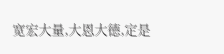宽宏大量,大恩大德,定是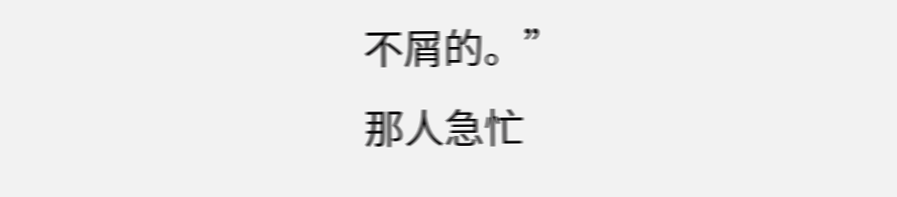不屑的。”
那人急忙